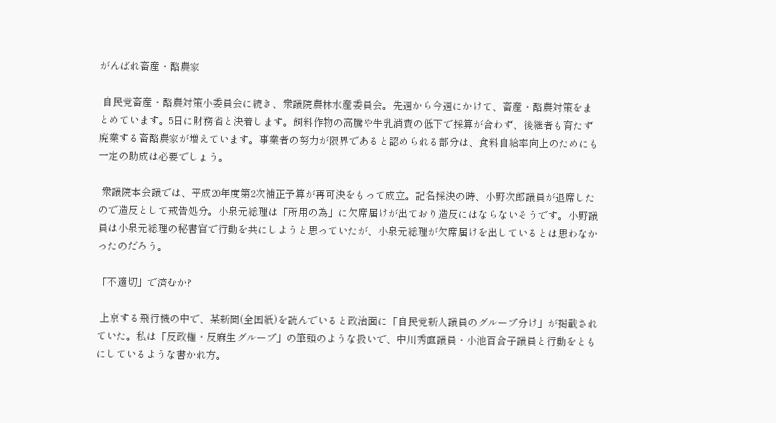がんばれ畜産・酪農家

 自民党畜産・酪農対策小委員会に続き、衆議院農林水産委員会。先週から今週にかけて、畜産・酪農対策をまとめています。5日に財務省と決着します。飼料作物の高騰や牛乳消費の低下で採算が合わず、後継者も育たず廃業する畜酪農家が増えています。事業者の努力が限界であると認められる部分は、食料自給率向上のためにも一定の助成は必要でしょう。

 衆議院本会議では、平成20年度第2次補正予算が再可決をもって成立。記名採決の時、小野次郎議員が退席したので造反として戒告処分。小泉元総理は「所用の為」に欠席届けが出ており造反にはならないそうです。小野議員は小泉元総理の秘書官で行動を共にしようと思っていたが、小泉元総理が欠席届けを出しているとは思わなかったのだろう。

「不適切」で済むか?

 上京する飛行機の中で、某新聞(全国紙)を読んでいると政治面に「自民党新人議員のグループ分け」が掲載されていた。私は「反政権・反麻生グループ」の筆頭のような扱いで、中川秀直議員・小池百合子議員と行動をともにしているような書かれ方。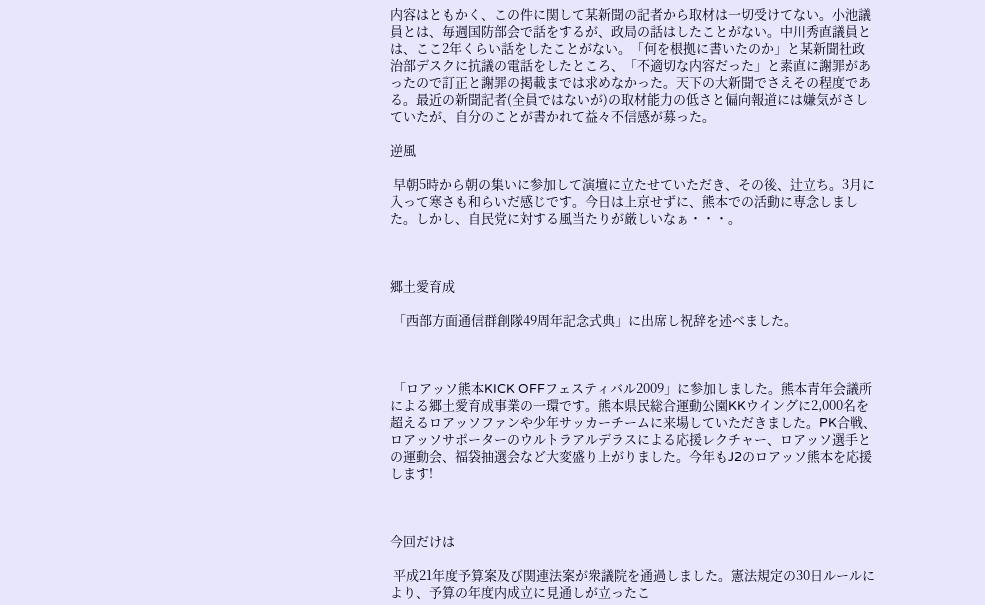内容はともかく、この件に関して某新聞の記者から取材は一切受けてない。小池議員とは、毎週国防部会で話をするが、政局の話はしたことがない。中川秀直議員とは、ここ2年くらい話をしたことがない。「何を根拠に書いたのか」と某新聞社政治部デスクに抗議の電話をしたところ、「不適切な内容だった」と素直に謝罪があったので訂正と謝罪の掲載までは求めなかった。天下の大新聞でさえその程度である。最近の新聞記者(全員ではないが)の取材能力の低さと偏向報道には嫌気がさしていたが、自分のことが書かれて益々不信感が募った。

逆風

 早朝5時から朝の集いに参加して演壇に立たせていただき、その後、辻立ち。3月に入って寒さも和らいだ感じです。今日は上京せずに、熊本での活動に専念しました。しかし、自民党に対する風当たりが厳しいなぁ・・・。



郷土愛育成

 「西部方面通信群創隊49周年記念式典」に出席し祝辞を述べました。



 「ロアッソ熊本KICK OFFフェスティバル2009」に参加しました。熊本青年会議所による郷土愛育成事業の一環です。熊本県民総合運動公園KKウイングに2,000名を超えるロアッソファンや少年サッカーチームに来場していただきました。PK合戦、 ロアッソサポーターのウルトラアルデラスによる応援レクチャー、ロアッソ選手との運動会、福袋抽選会など大変盛り上がりました。今年もJ2のロアッソ熊本を応援します!



今回だけは

 平成21年度予算案及び関連法案が衆議院を通過しました。憲法規定の30日ルールにより、予算の年度内成立に見通しが立ったこ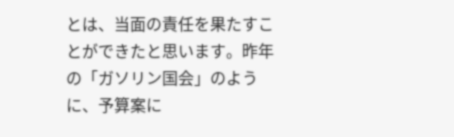とは、当面の責任を果たすことができたと思います。昨年の「ガソリン国会」のように、予算案に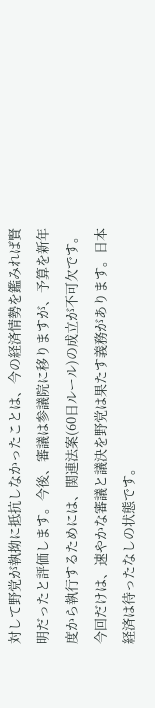対して野党が執拗に抵抗しなかったことは、今の経済情勢を鑑みれば賢明だったと評価します。今後、審議は参議院に移りますが、予算を新年度から執行するためには、関連法案(60日ルール)の成立が不可欠です。今回だけは、速やかな審議と議決を野党は果たす義務があります。日本経済は待ったなしの状態です。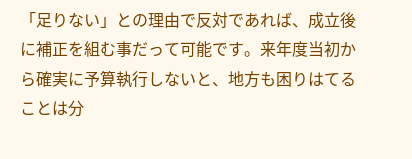「足りない」との理由で反対であれば、成立後に補正を組む事だって可能です。来年度当初から確実に予算執行しないと、地方も困りはてることは分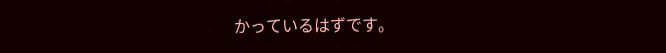かっているはずです。